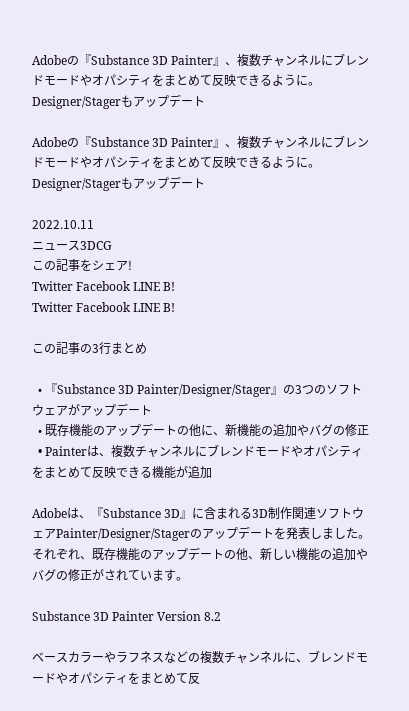Adobeの『Substance 3D Painter』、複数チャンネルにブレンドモードやオパシティをまとめて反映できるように。Designer/Stagerもアップデート

Adobeの『Substance 3D Painter』、複数チャンネルにブレンドモードやオパシティをまとめて反映できるように。Designer/Stagerもアップデート

2022.10.11
ニュース3DCG
この記事をシェア!
Twitter Facebook LINE B!
Twitter Facebook LINE B!

この記事の3行まとめ

  • 『Substance 3D Painter/Designer/Stager』の3つのソフトウェアがアップデート
  • 既存機能のアップデートの他に、新機能の追加やバグの修正
  • Painterは、複数チャンネルにブレンドモードやオパシティをまとめて反映できる機能が追加

Adobeは、『Substance 3D』に含まれる3D制作関連ソフトウェアPainter/Designer/Stagerのアップデートを発表しました。それぞれ、既存機能のアップデートの他、新しい機能の追加やバグの修正がされています。

Substance 3D Painter Version 8.2

ベースカラーやラフネスなどの複数チャンネルに、ブレンドモードやオパシティをまとめて反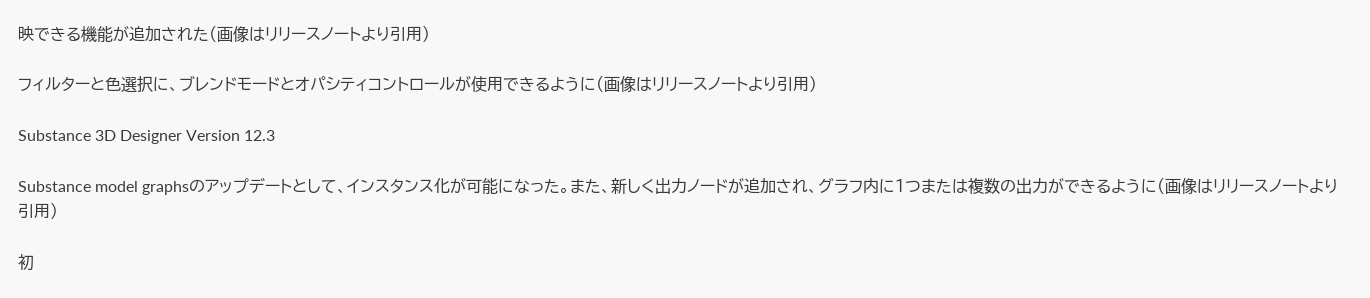映できる機能が追加された(画像はリリースノートより引用)

フィルターと色選択に、ブレンドモードとオパシティコントロールが使用できるように(画像はリリースノートより引用)

Substance 3D Designer Version 12.3

Substance model graphsのアップデートとして、インスタンス化が可能になった。また、新しく出力ノードが追加され、グラフ内に1つまたは複数の出力ができるように(画像はリリースノートより引用)

初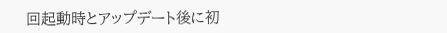回起動時とアップデート後に初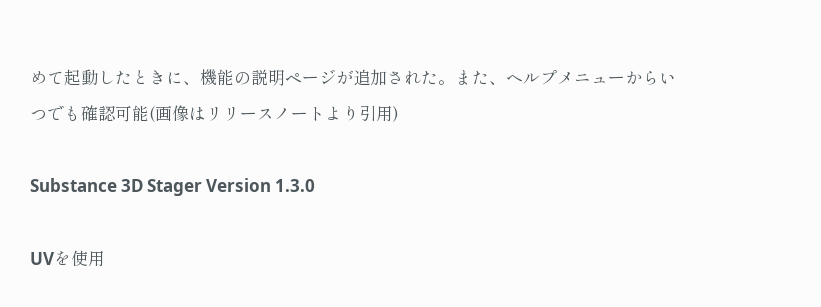めて起動したときに、機能の説明ページが追加された。また、ヘルプメニューからいつでも確認可能(画像はリリースノートより引用)

Substance 3D Stager Version 1.3.0

UVを使用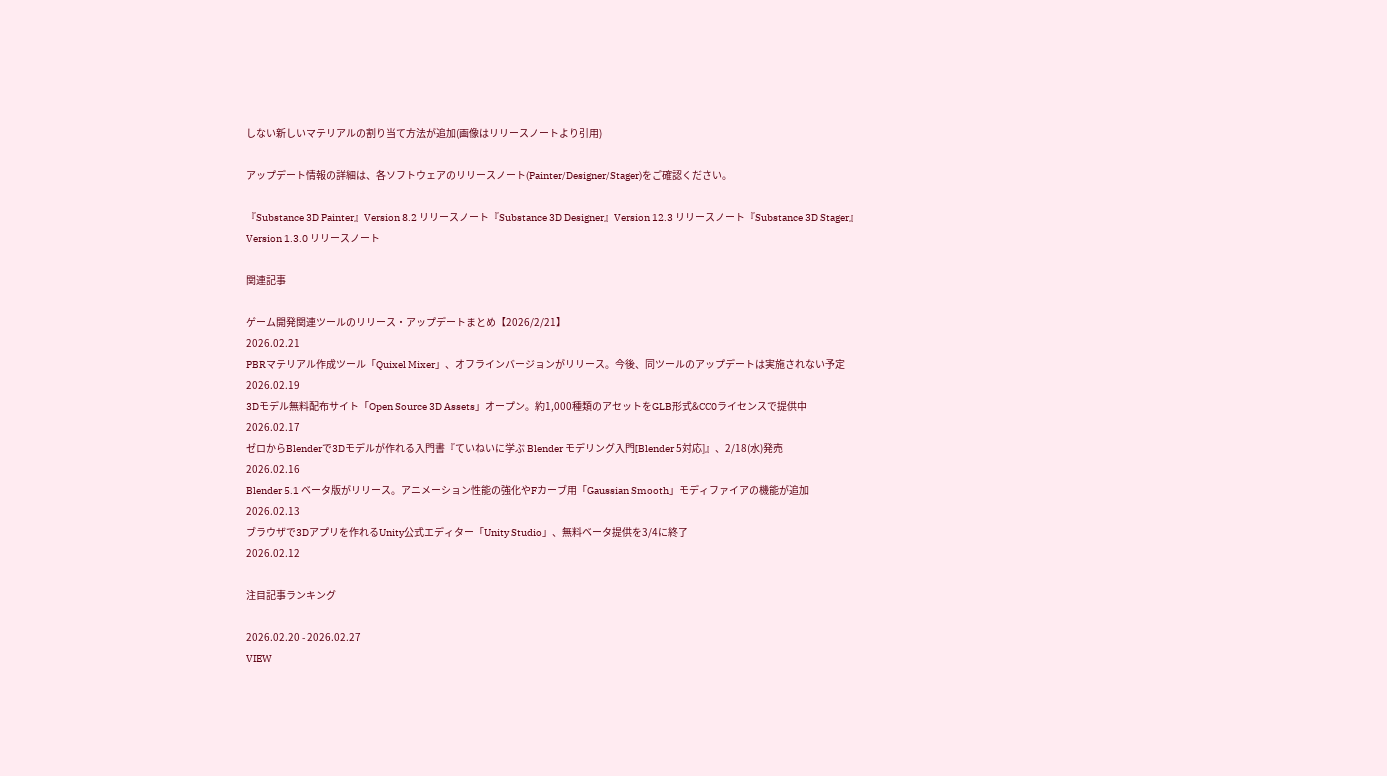しない新しいマテリアルの割り当て方法が追加(画像はリリースノートより引用)

アップデート情報の詳細は、各ソフトウェアのリリースノート(Painter/Designer/Stager)をご確認ください。

『Substance 3D Painter』Version 8.2 リリースノート『Substance 3D Designer』Version 12.3 リリースノート『Substance 3D Stager』Version 1.3.0 リリースノート

関連記事

ゲーム開発関連ツールのリリース・アップデートまとめ【2026/2/21】
2026.02.21
PBRマテリアル作成ツール「Quixel Mixer」、オフラインバージョンがリリース。今後、同ツールのアップデートは実施されない予定
2026.02.19
3Dモデル無料配布サイト「Open Source 3D Assets」オープン。約1,000種類のアセットをGLB形式&CC0ライセンスで提供中
2026.02.17
ゼロからBlenderで3Dモデルが作れる入門書『ていねいに学ぶ Blender モデリング入門[Blender 5対応]』、2/18(水)発売
2026.02.16
Blender 5.1 ベータ版がリリース。アニメーション性能の強化やFカーブ用「Gaussian Smooth」モディファイアの機能が追加
2026.02.13
ブラウザで3Dアプリを作れるUnity公式エディター「Unity Studio」、無料ベータ提供を3/4に終了
2026.02.12

注目記事ランキング

2026.02.20 - 2026.02.27
VIEW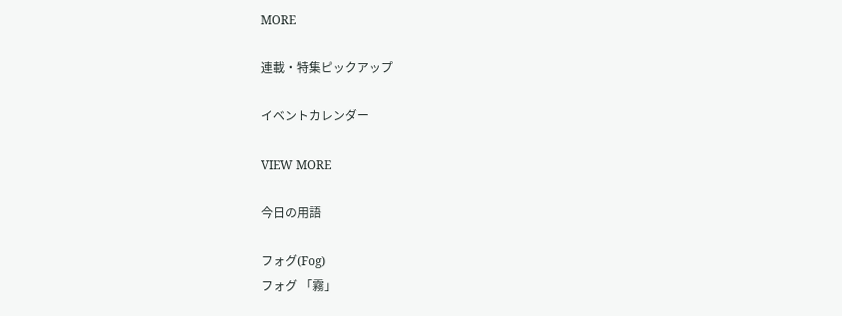MORE

連載・特集ピックアップ

イベントカレンダー

VIEW MORE

今日の用語

フォグ(Fog)
フォグ 「霧」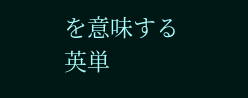を意味する英単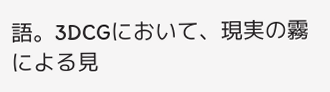語。3DCGにおいて、現実の霧による見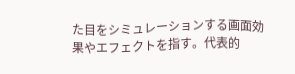た目をシミュレーションする画面効果やエフェクトを指す。代表的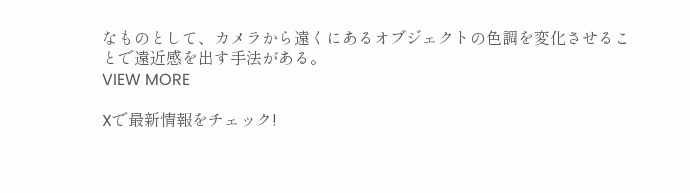なものとして、カメラから遠くにあるオブジェクトの色調を変化させることで遠近感を出す手法がある。
VIEW MORE

Xで最新情報をチェック!